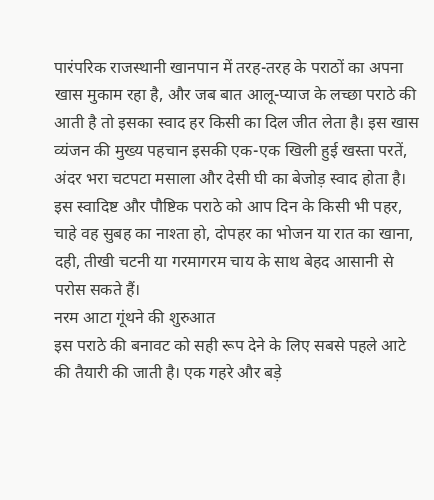पारंपरिक राजस्थानी खानपान में तरह-तरह के पराठों का अपना खास मुकाम रहा है, और जब बात आलू-प्याज के लच्छा पराठे की आती है तो इसका स्वाद हर किसी का दिल जीत लेता है। इस खास व्यंजन की मुख्य पहचान इसकी एक-एक खिली हुई खस्ता परतें, अंदर भरा चटपटा मसाला और देसी घी का बेजोड़ स्वाद होता है। इस स्वादिष्ट और पौष्टिक पराठे को आप दिन के किसी भी पहर, चाहे वह सुबह का नाश्ता हो, दोपहर का भोजन या रात का खाना, दही, तीखी चटनी या गरमागरम चाय के साथ बेहद आसानी से परोस सकते हैं।
नरम आटा गूंथने की शुरुआत
इस पराठे की बनावट को सही रूप देने के लिए सबसे पहले आटे की तैयारी की जाती है। एक गहरे और बड़े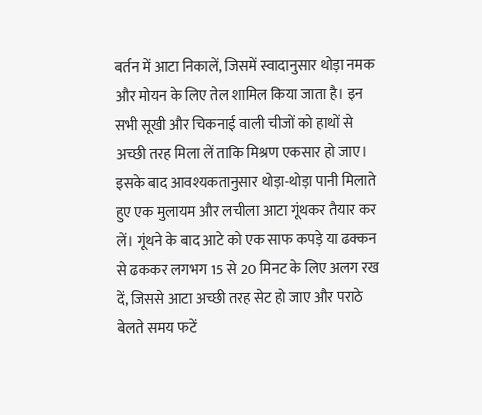बर्तन में आटा निकालें, जिसमें स्वादानुसार थोड़ा नमक और मोयन के लिए तेल शामिल किया जाता है। इन सभी सूखी और चिकनाई वाली चीजों को हाथों से अच्छी तरह मिला लें ताकि मिश्रण एकसार हो जाए। इसके बाद आवश्यकतानुसार थोड़ा-थोड़ा पानी मिलाते हुए एक मुलायम और लचीला आटा गूंथकर तैयार कर लें। गूंथने के बाद आटे को एक साफ कपड़े या ढक्कन से ढककर लगभग 15 से 20 मिनट के लिए अलग रख दें, जिससे आटा अच्छी तरह सेट हो जाए और पराठे बेलते समय फटें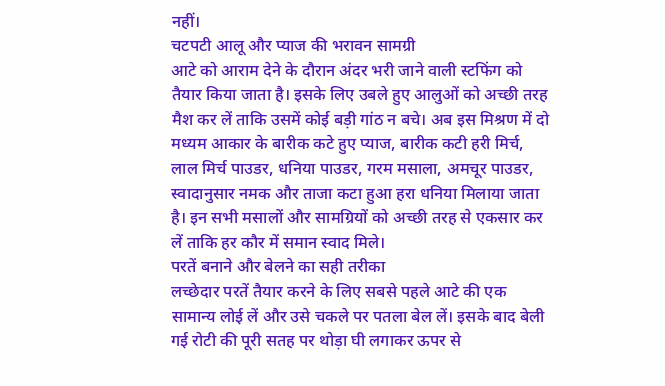नहीं।
चटपटी आलू और प्याज की भरावन सामग्री
आटे को आराम देने के दौरान अंदर भरी जाने वाली स्टफिंग को तैयार किया जाता है। इसके लिए उबले हुए आलुओं को अच्छी तरह मैश कर लें ताकि उसमें कोई बड़ी गांठ न बचे। अब इस मिश्रण में दो मध्यम आकार के बारीक कटे हुए प्याज, बारीक कटी हरी मिर्च, लाल मिर्च पाउडर, धनिया पाउडर, गरम मसाला, अमचूर पाउडर, स्वादानुसार नमक और ताजा कटा हुआ हरा धनिया मिलाया जाता है। इन सभी मसालों और सामग्रियों को अच्छी तरह से एकसार कर लें ताकि हर कौर में समान स्वाद मिले।
परतें बनाने और बेलने का सही तरीका
लच्छेदार परतें तैयार करने के लिए सबसे पहले आटे की एक सामान्य लोई लें और उसे चकले पर पतला बेल लें। इसके बाद बेली गई रोटी की पूरी सतह पर थोड़ा घी लगाकर ऊपर से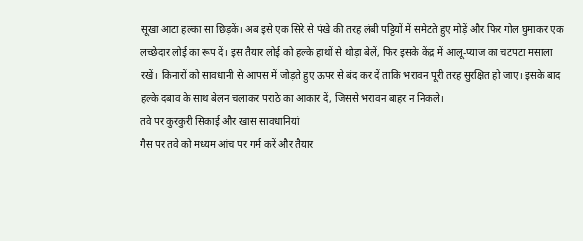सूखा आटा हल्का सा छिड़कें। अब इसे एक सिरे से पंखे की तरह लंबी पट्टियों में समेटते हुए मोड़ें और फिर गोल घुमाकर एक लच्छेदार लोई का रूप दें। इस तैयार लोई को हल्के हाथों से थोड़ा बेलें, फिर इसके केंद्र में आलू-प्याज का चटपटा मसाला रखें। किनारों को सावधानी से आपस में जोड़ते हुए ऊपर से बंद कर दें ताकि भरावन पूरी तरह सुरक्षित हो जाए। इसके बाद हल्के दबाव के साथ बेलन चलाकर पराठे का आकार दें, जिससे भरावन बाहर न निकले।
तवे पर कुरकुरी सिकाई और खास सावधानियां
गैस पर तवे को मध्यम आंच पर गर्म करें और तैयार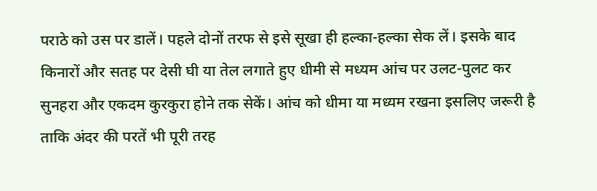पराठे को उस पर डालें। पहले दोनों तरफ से इसे सूखा ही हल्का-हल्का सेक लें। इसके बाद किनारों और सतह पर देसी घी या तेल लगाते हुए धीमी से मध्यम आंच पर उलट-पुलट कर सुनहरा और एकदम कुरकुरा होने तक सेकें। आंच को धीमा या मध्यम रखना इसलिए जरूरी है ताकि अंदर की परतें भी पूरी तरह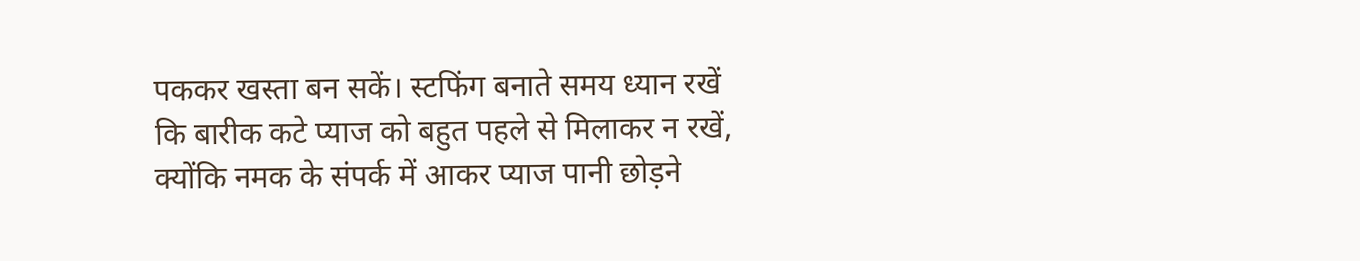पककर खस्ता बन सकें। स्टफिंग बनाते समय ध्यान रखें कि बारीक कटे प्याज को बहुत पहले से मिलाकर न रखें, क्योंकि नमक के संपर्क में आकर प्याज पानी छोड़ने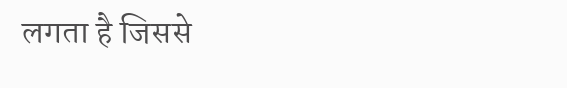लगता है जिससे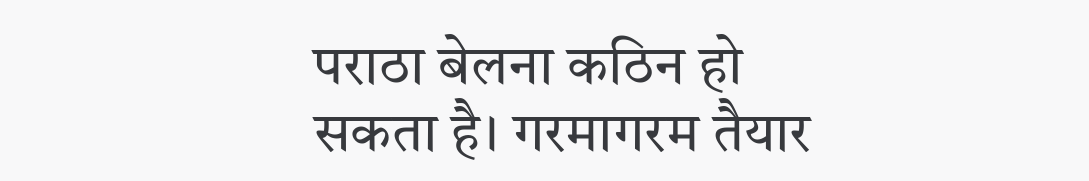पराठा बेलना कठिन हो सकता है। गरमागरम तैयार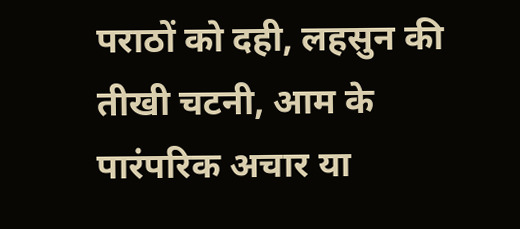पराठों को दही, लहसुन की तीखी चटनी, आम के पारंपरिक अचार या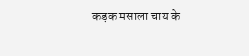कड़क मसाला चाय के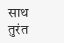साथ तुरंत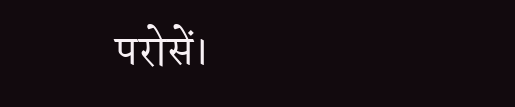परोसें।